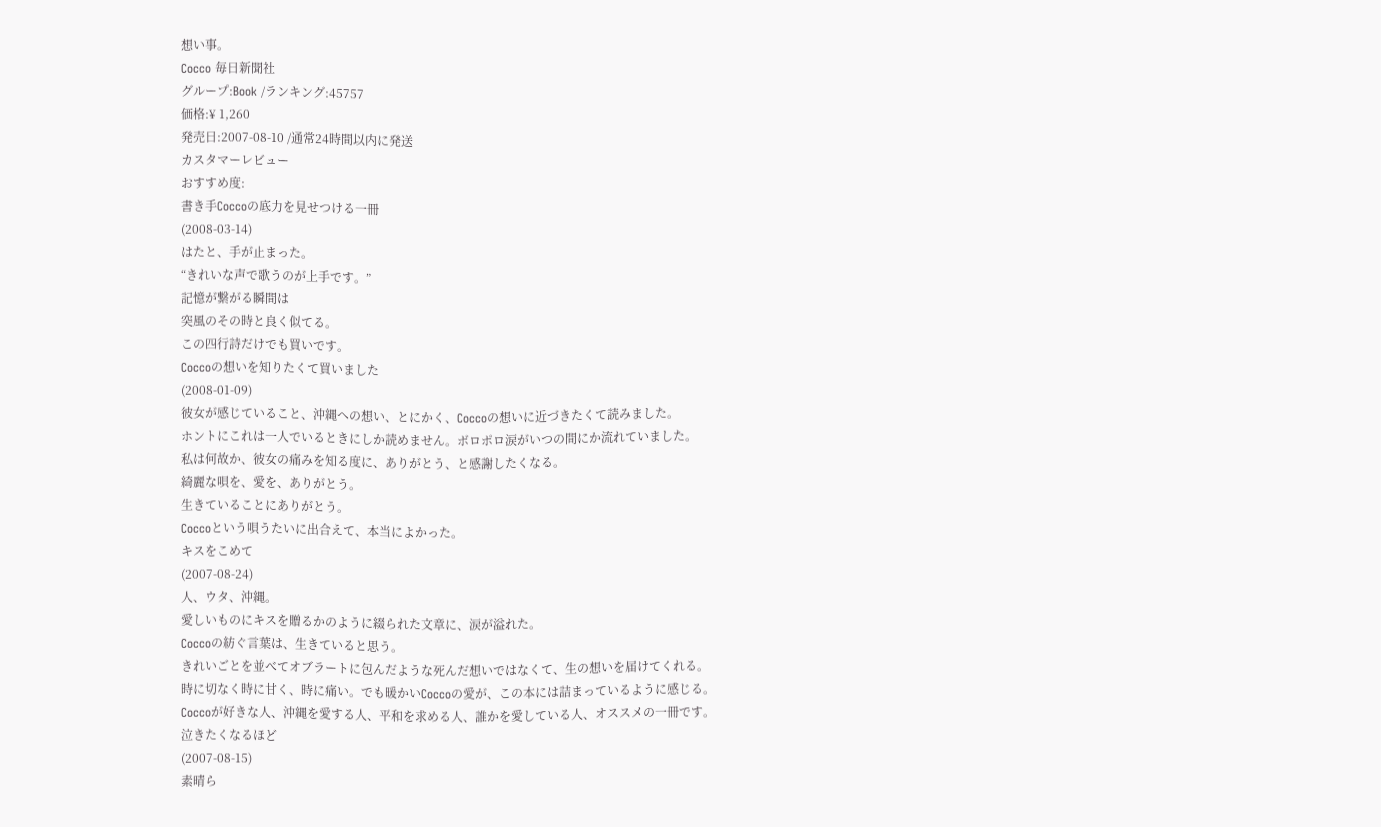想い事。
Cocco 毎日新聞社
グループ:Book /ランキング:45757
価格:¥ 1,260
発売日:2007-08-10 /通常24時間以内に発送
カスタマーレビュー
おすすめ度:
書き手Coccoの底力を見せつける一冊
(2008-03-14)
はたと、手が止まった。
“きれいな声で歌うのが上手です。”
記憶が繋がる瞬間は
突風のその時と良く似てる。
この四行詩だけでも買いです。
Coccoの想いを知りたくて買いました
(2008-01-09)
彼女が感じていること、沖縄への想い、とにかく、Coccoの想いに近づきたくて読みました。
ホントにこれは一人でいるときにしか読めません。ボロポロ涙がいつの間にか流れていました。
私は何故か、彼女の痛みを知る度に、ありがとう、と感謝したくなる。
綺麗な唄を、愛を、ありがとう。
生きていることにありがとう。
Coccoという唄うたいに出合えて、本当によかった。
キスをこめて
(2007-08-24)
人、ウタ、沖縄。
愛しいものにキスを贈るかのように綴られた文章に、涙が溢れた。
Coccoの紡ぐ言葉は、生きていると思う。
きれいごとを並べてオブラートに包んだような死んだ想いではなくて、生の想いを届けてくれる。
時に切なく時に甘く、時に痛い。でも暖かいCoccoの愛が、この本には詰まっているように感じる。
Coccoが好きな人、沖縄を愛する人、平和を求める人、誰かを愛している人、オススメの一冊です。
泣きたくなるほど
(2007-08-15)
素晴ら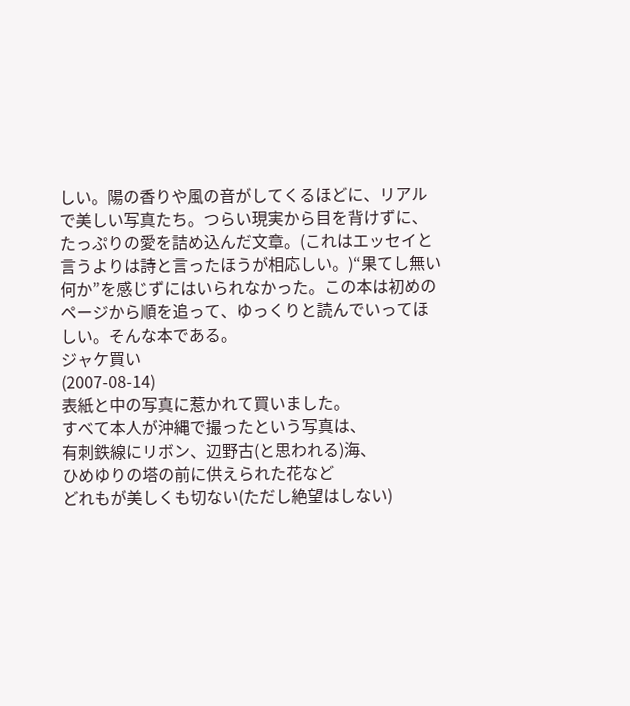しい。陽の香りや風の音がしてくるほどに、リアルで美しい写真たち。つらい現実から目を背けずに、たっぷりの愛を詰め込んだ文章。(これはエッセイと言うよりは詩と言ったほうが相応しい。)“果てし無い何か”を感じずにはいられなかった。この本は初めのページから順を追って、ゆっくりと読んでいってほしい。そんな本である。
ジャケ買い
(2007-08-14)
表紙と中の写真に惹かれて買いました。
すべて本人が沖縄で撮ったという写真は、
有刺鉄線にリボン、辺野古(と思われる)海、
ひめゆりの塔の前に供えられた花など
どれもが美しくも切ない(ただし絶望はしない)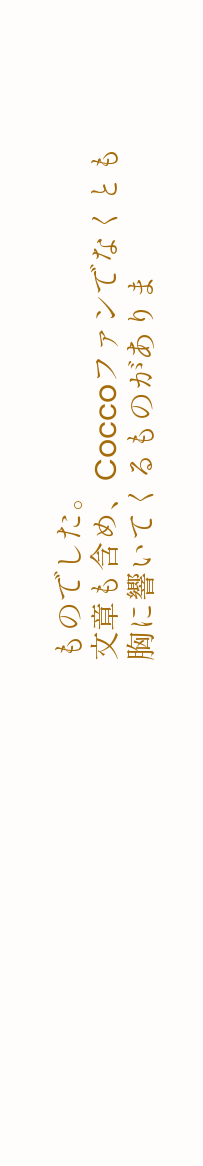ものでした。
文章も含め、Coccoファンでなくとも胸に響いてくるものがありま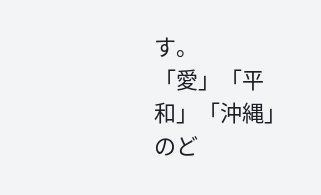す。
「愛」「平和」「沖縄」のど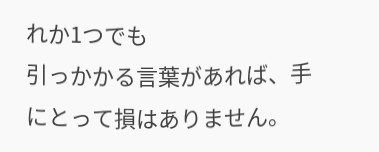れか1つでも
引っかかる言葉があれば、手にとって損はありません。